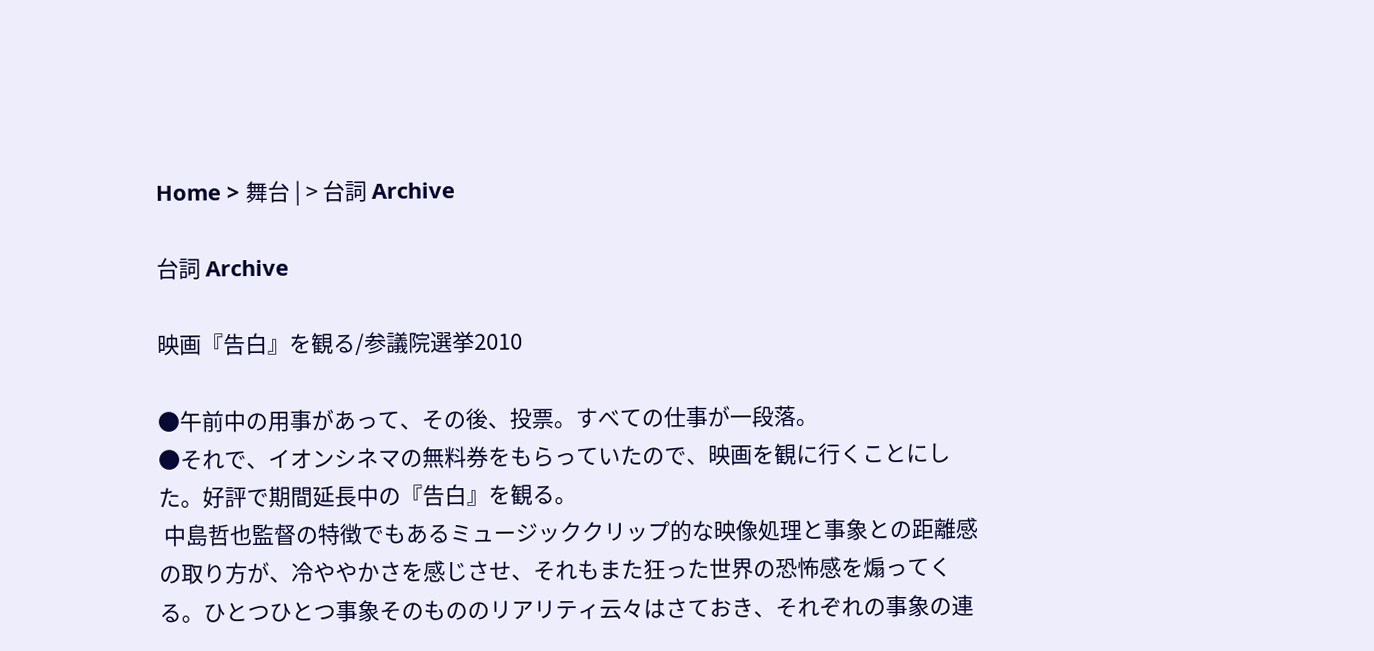Home > 舞台 | > 台詞 Archive

台詞 Archive

映画『告白』を観る/参議院選挙2010

●午前中の用事があって、その後、投票。すべての仕事が一段落。
●それで、イオンシネマの無料券をもらっていたので、映画を観に行くことにした。好評で期間延長中の『告白』を観る。
 中島哲也監督の特徴でもあるミュージッククリップ的な映像処理と事象との距離感の取り方が、冷ややかさを感じさせ、それもまた狂った世界の恐怖感を煽ってくる。ひとつひとつ事象そのもののリアリティ云々はさておき、それぞれの事象の連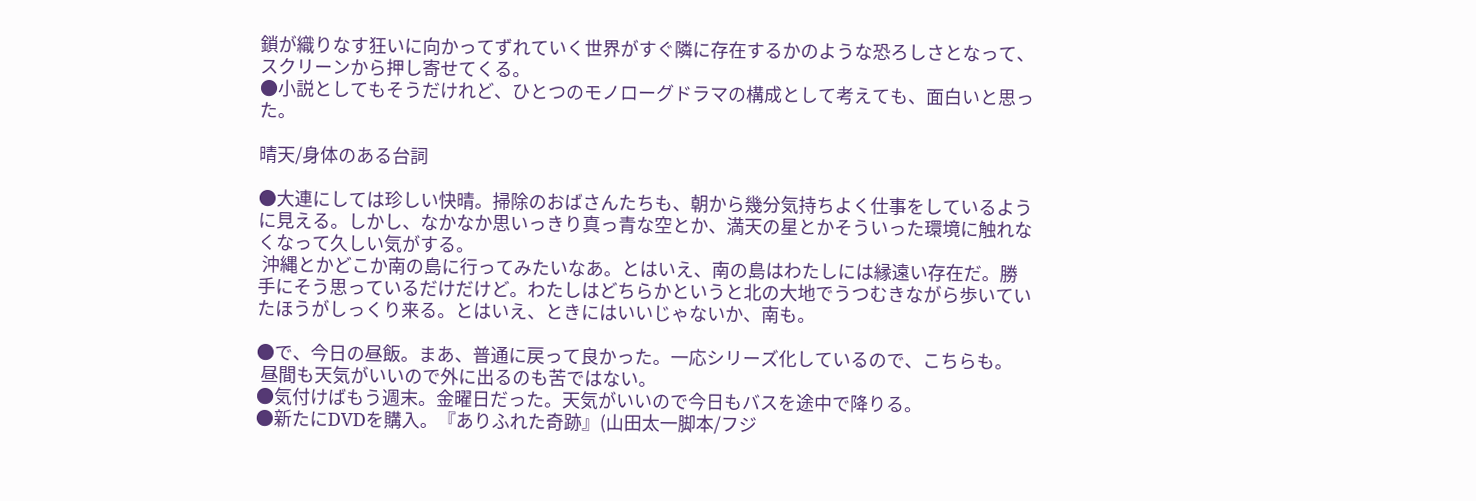鎖が織りなす狂いに向かってずれていく世界がすぐ隣に存在するかのような恐ろしさとなって、スクリーンから押し寄せてくる。
●小説としてもそうだけれど、ひとつのモノローグドラマの構成として考えても、面白いと思った。

晴天/身体のある台詞

●大連にしては珍しい快晴。掃除のおばさんたちも、朝から幾分気持ちよく仕事をしているように見える。しかし、なかなか思いっきり真っ青な空とか、満天の星とかそういった環境に触れなくなって久しい気がする。
 沖縄とかどこか南の島に行ってみたいなあ。とはいえ、南の島はわたしには縁遠い存在だ。勝手にそう思っているだけだけど。わたしはどちらかというと北の大地でうつむきながら歩いていたほうがしっくり来る。とはいえ、ときにはいいじゃないか、南も。

●で、今日の昼飯。まあ、普通に戻って良かった。一応シリーズ化しているので、こちらも。
 昼間も天気がいいので外に出るのも苦ではない。
●気付けばもう週末。金曜日だった。天気がいいので今日もバスを途中で降りる。
●新たにDVDを購入。『ありふれた奇跡』(山田太一脚本/フジ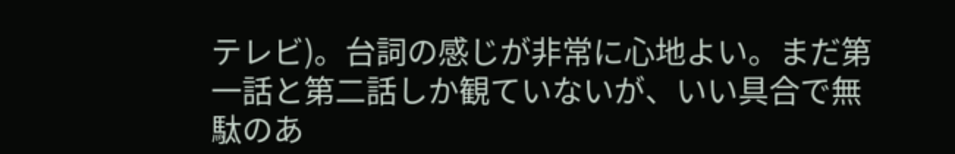テレビ)。台詞の感じが非常に心地よい。まだ第一話と第二話しか観ていないが、いい具合で無駄のあ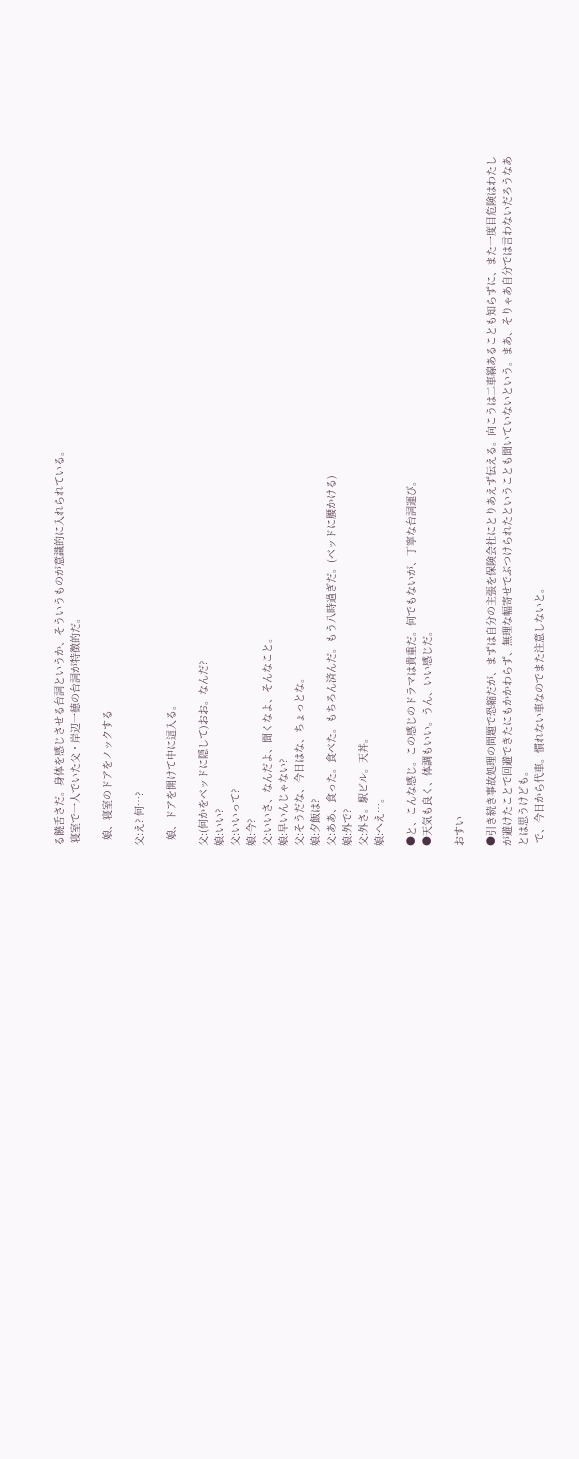る饒舌さだ。身体を感じさせる台詞というか、そういうものが意識的に入れられている。
 寝室で一人でいた父・岸辺一徳の台詞が特徴的だ。

  娘、寝室のドアをノックする

父:え? 何…?

  娘、ドアを開けて中に這入る。

父:(何かをベッドに隠して)おお。なんだ?
娘:いい?
父:いいって?
娘:今?
父:いいさ、なんだよ、聞くなよ、そんなこと。
娘:早いんじゃない?
父:そうだな、今日はな、ちょっとな。
娘:夕飯は?
父:ああ、食った。食べた。もちろん済んだ。もう八時過ぎだ。(ベッドに腰かける)
娘:外で?
父:外さ。駅ビル。天丼。
娘:へえ…。

●と、こんな感じ。この感じのドラマは貴重だ。何でもないが、丁寧な台詞運び。
●天気も良く、体調もいい。うん、いい感じだ。

おすい

●引き続き事故処理の問題で恐縮だが、まずは自分の主張を保険会社にとりあえず伝える。向こうは二車線あることも知らずに、また一度目危険はわたしが避けたことで回避できたにもかかわらず、無理な幅寄せでぶつけられたということも聞いていないという。まあ、そりゃあ自分では言わないだろうなあとは思うけども。
 で、今日から代車。慣れない車なのでまた注意しないと。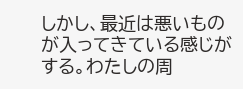しかし、最近は悪いものが入ってきている感じがする。わたしの周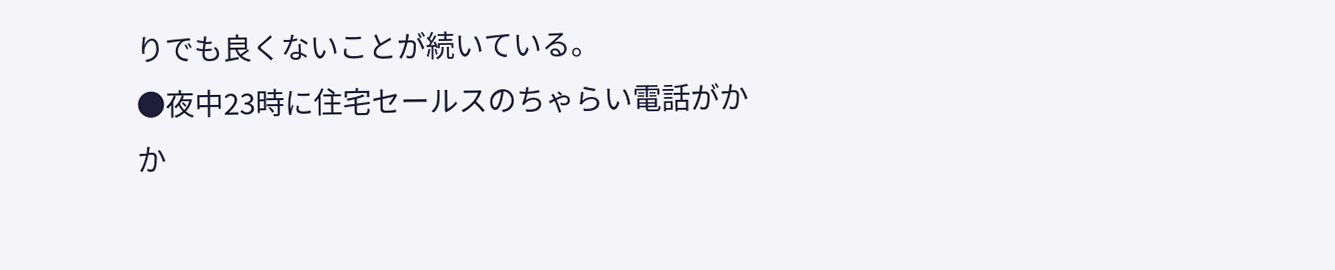りでも良くないことが続いている。
●夜中23時に住宅セールスのちゃらい電話がかか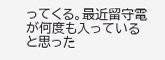ってくる。最近留守電が何度も入っていると思った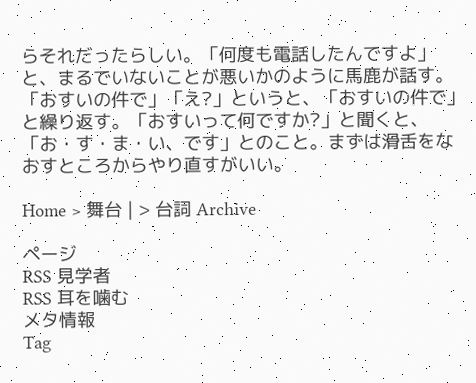らそれだったらしい。「何度も電話したんですよ」と、まるでいないことが悪いかのように馬鹿が話す。「おすいの件で」「え?」というと、「おすいの件で」と繰り返す。「おすいって何ですか?」と聞くと、「お・す・ま・い、です」とのこと。まずは滑舌をなおすところからやり直すがいい。

Home > 舞台 | > 台詞 Archive

ページ
RSS 見学者
RSS 耳を噛む
メタ情報
Tag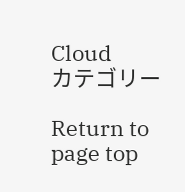Cloud
カテゴリー

Return to page top